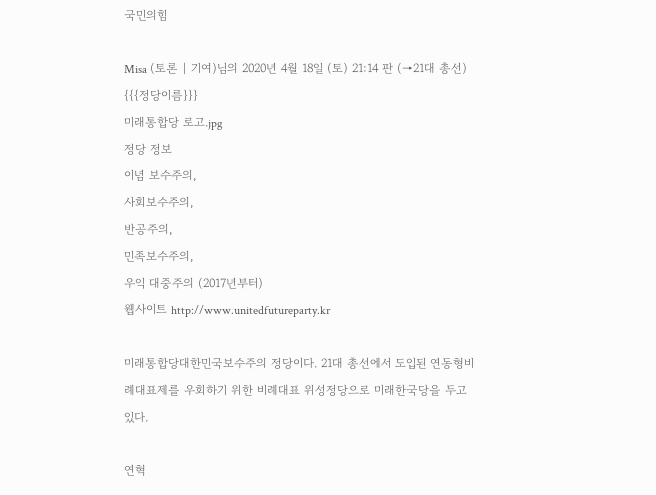국민의힘

Misa (토론 | 기여)님의 2020년 4월 18일 (토) 21:14 판 (→21대 총선)
{{{정당이름}}}
미래통합당 로고.jpg
정당 정보
이념 보수주의,
사회보수주의,
반공주의,
민족보수주의,
우익 대중주의 (2017년부터)
웹사이트 http://www.unitedfutureparty.kr

미래통합당대한민국보수주의 정당이다. 21대 총선에서 도입된 연동형비례대표제를 우회하기 위한 비례대표 위성정당으로 미래한국당을 두고 있다.

연혁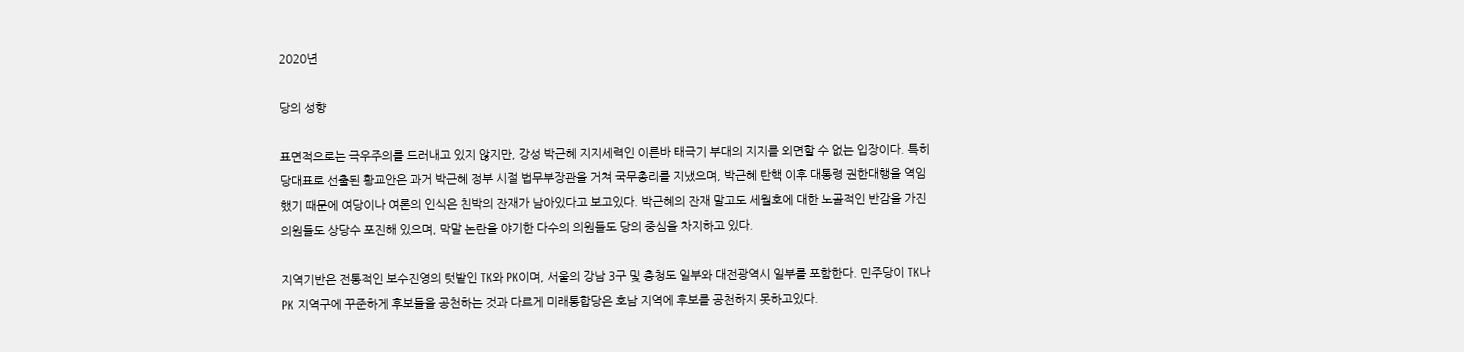2020년

당의 성향

표면적으로는 극우주의를 드러내고 있지 않지만, 강성 박근혜 지지세력인 이른바 태극기 부대의 지지를 외면할 수 없는 입장이다. 특히 당대표로 선출된 황교안은 과거 박근혜 정부 시절 법무부장관을 거쳐 국무총리를 지냈으며, 박근혜 탄핵 이후 대통령 권한대행을 역임했기 때문에 여당이나 여론의 인식은 친박의 잔재가 남아있다고 보고있다. 박근혜의 잔재 말고도 세월호에 대한 노골적인 반감을 가진 의원들도 상당수 포진해 있으며, 막말 논란을 야기한 다수의 의원들도 당의 중심을 차지하고 있다.

지역기반은 전통적인 보수진영의 텃밭인 TK와 PK이며, 서울의 강남 3구 및 충청도 일부와 대전광역시 일부를 포함한다. 민주당이 TK나 PK 지역구에 꾸준하게 후보들을 공천하는 것과 다르게 미래통합당은 호남 지역에 후보를 공천하지 못하고있다.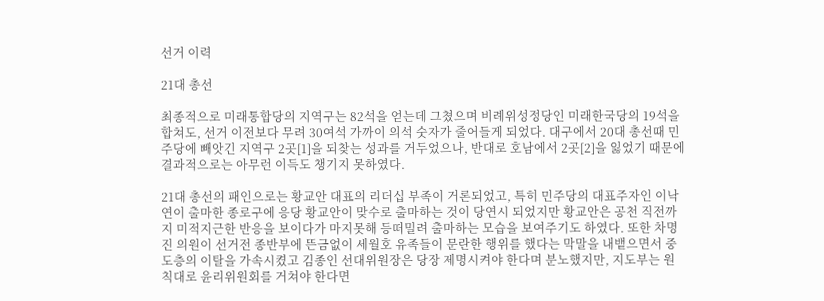선거 이력

21대 총선

최종적으로 미래통합당의 지역구는 82석을 얻는데 그쳤으며 비례위성정당인 미래한국당의 19석을 합쳐도, 선거 이전보다 무려 30여석 가까이 의석 숫자가 줄어들게 되었다. 대구에서 20대 총선때 민주당에 빼앗긴 지역구 2곳[1]을 되찾는 성과를 거두었으나, 반대로 호남에서 2곳[2]을 잃었기 때문에 결과적으로는 아무런 이득도 챙기지 못하였다.

21대 총선의 패인으로는 황교안 대표의 리더십 부족이 거론되었고, 특히 민주당의 대표주자인 이낙연이 출마한 종로구에 응당 황교안이 맞수로 출마하는 것이 당연시 되었지만 황교안은 공천 직전까지 미적지근한 반응을 보이다가 마지못해 등떠밀려 출마하는 모습을 보여주기도 하였다. 또한 차명진 의원이 선거전 종반부에 뜬금없이 세월호 유족들이 문란한 행위를 했다는 막말을 내뱉으면서 중도층의 이탈을 가속시켰고 김종인 선대위원장은 당장 제명시켜야 한다며 분노했지만, 지도부는 원칙대로 윤리위원회를 거쳐야 한다면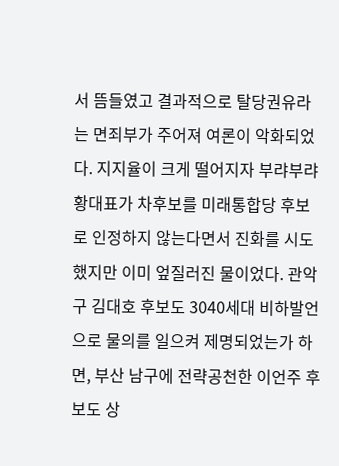서 뜸들였고 결과적으로 탈당권유라는 면죄부가 주어져 여론이 악화되었다. 지지율이 크게 떨어지자 부랴부랴 황대표가 차후보를 미래통합당 후보로 인정하지 않는다면서 진화를 시도했지만 이미 엎질러진 물이었다. 관악구 김대호 후보도 3040세대 비하발언으로 물의를 일으켜 제명되었는가 하면, 부산 남구에 전략공천한 이언주 후보도 상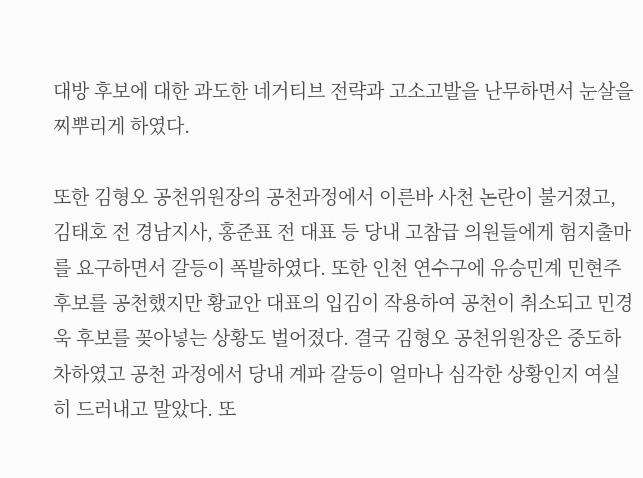대방 후보에 대한 과도한 네거티브 전략과 고소고발을 난무하면서 눈살을 찌뿌리게 하였다.

또한 김형오 공천위원장의 공천과정에서 이른바 사천 논란이 불거졌고, 김태호 전 경남지사, 홍준표 전 대표 등 당내 고참급 의원들에게 험지출마를 요구하면서 갈등이 폭발하였다. 또한 인천 연수구에 유승민계 민현주 후보를 공천했지만 황교안 대표의 입김이 작용하여 공천이 취소되고 민경욱 후보를 꽂아넣는 상황도 벌어졌다. 결국 김형오 공천위원장은 중도하차하였고 공천 과정에서 당내 계파 갈등이 얼마나 심각한 상황인지 여실히 드러내고 말았다. 또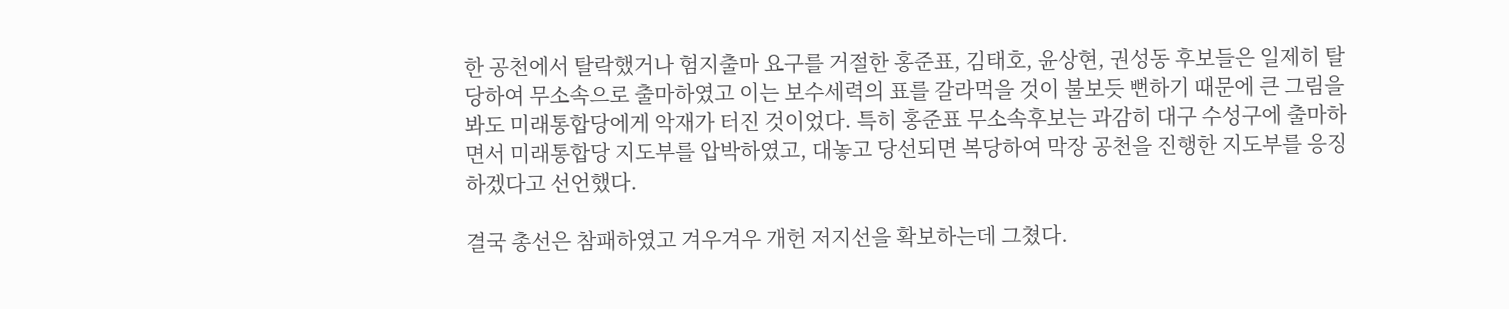한 공천에서 탈락했거나 험지출마 요구를 거절한 홍준표, 김태호, 윤상현, 권성동 후보들은 일제히 탈당하여 무소속으로 출마하였고 이는 보수세력의 표를 갈라먹을 것이 불보듯 뻔하기 때문에 큰 그림을 봐도 미래통합당에게 악재가 터진 것이었다. 특히 홍준표 무소속후보는 과감히 대구 수성구에 출마하면서 미래통합당 지도부를 압박하였고, 대놓고 당선되면 복당하여 막장 공천을 진행한 지도부를 응징하겠다고 선언했다.

결국 총선은 참패하였고 겨우겨우 개헌 저지선을 확보하는데 그쳤다.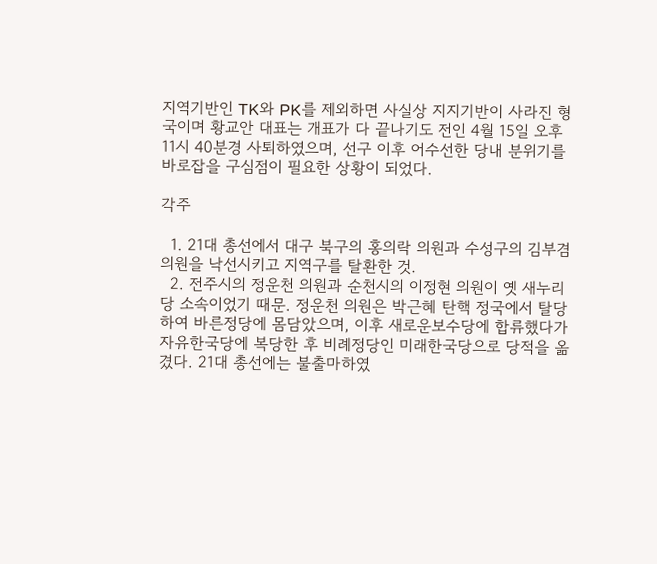지역기반인 TK와 PK를 제외하면 사실상 지지기반이 사라진 형국이며 황교안 대표는 개표가 다 끝나기도 전인 4월 15일 오후 11시 40분경 사퇴하였으며, 선구 이후 어수선한 당내 분위기를 바로잡을 구심점이 필요한 상황이 되었다.

각주

  1. 21대 총선에서 대구 북구의 홍의락 의원과 수성구의 김부겸 의원을 낙선시키고 지역구를 탈환한 것.
  2. 전주시의 정운천 의원과 순천시의 이정현 의원이 옛 새누리당 소속이었기 때문. 정운천 의원은 박근혜 탄핵 정국에서 탈당하여 바른정당에 몸담았으며, 이후 새로운보수당에 합류했다가 자유한국당에 복당한 후 비례정당인 미래한국당으로 당적을 옮겼다. 21대 총선에는 불출마하였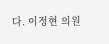다. 이정현 의원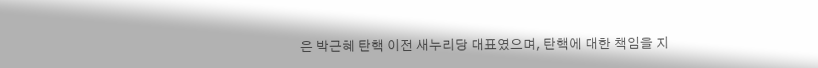은 박근혜 탄핵 이전 새누리당 대표였으며, 탄핵에 대한 책임을 지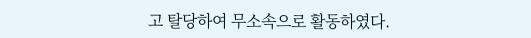고 탈당하여 무소속으로 활동하였다.